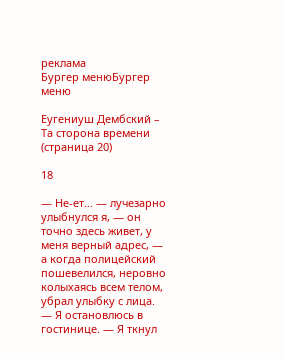реклама
Бургер менюБургер меню

Еугениуш Дембский – Та сторона времени (страница 20)

18

— Не-ет… — лучезарно улыбнулся я, — он точно здесь живет, у меня верный адрес, — а когда полицейский пошевелился, неровно колыхаясь всем телом, убрал улыбку с лица. — Я остановлюсь в гостинице. — Я ткнул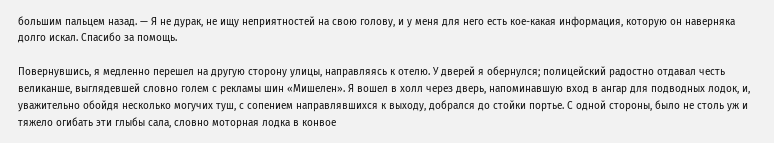большим пальцем назад. — Я не дурак, не ищу неприятностей на свою голову, и у меня для него есть кое-какая информация, которую он наверняка долго искал. Спасибо за помощь.

Повернувшись, я медленно перешел на другую сторону улицы, направляясь к отелю. У дверей я обернулся; полицейский радостно отдавал честь великанше, выглядевшей словно голем с рекламы шин «Мишелен». Я вошел в холл через дверь, напоминавшую вход в ангар для подводных лодок, и, уважительно обойдя несколько могучих туш, с сопением направлявшихся к выходу, добрался до стойки портье. С одной стороны, было не столь уж и тяжело огибать эти глыбы сала, словно моторная лодка в конвое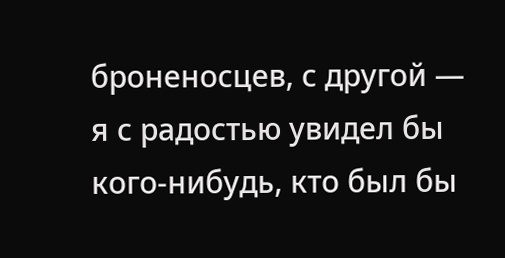броненосцев, с другой — я с радостью увидел бы кого-нибудь, кто был бы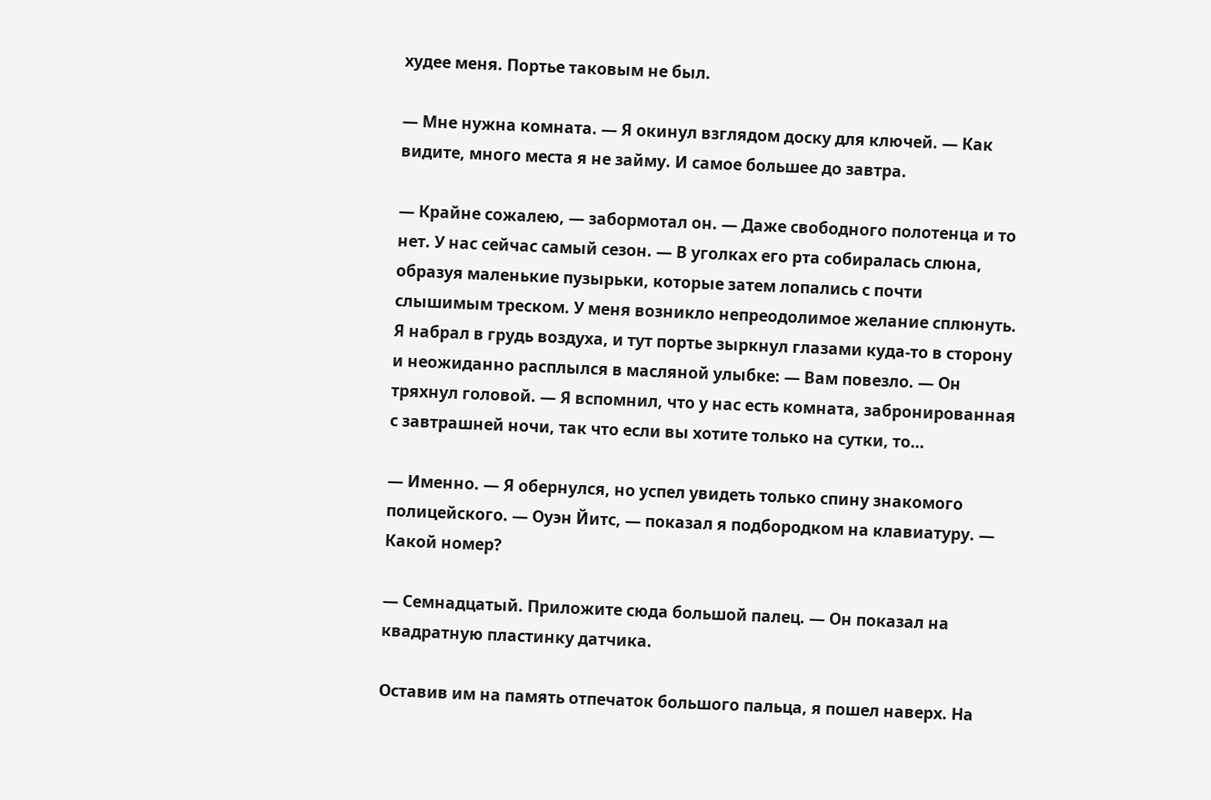худее меня. Портье таковым не был.

— Мне нужна комната. — Я окинул взглядом доску для ключей. — Как видите, много места я не займу. И самое большее до завтра.

— Крайне сожалею, — забормотал он. — Даже свободного полотенца и то нет. У нас сейчас самый сезон. — В уголках его рта собиралась слюна, образуя маленькие пузырьки, которые затем лопались с почти слышимым треском. У меня возникло непреодолимое желание сплюнуть. Я набрал в грудь воздуха, и тут портье зыркнул глазами куда-то в сторону и неожиданно расплылся в масляной улыбке: — Вам повезло. — Он тряхнул головой. — Я вспомнил, что у нас есть комната, забронированная с завтрашней ночи, так что если вы хотите только на сутки, то…

— Именно. — Я обернулся, но успел увидеть только спину знакомого полицейского. — Оуэн Йитс, — показал я подбородком на клавиатуру. — Какой номер?

— Семнадцатый. Приложите сюда большой палец. — Он показал на квадратную пластинку датчика.

Оставив им на память отпечаток большого пальца, я пошел наверх. На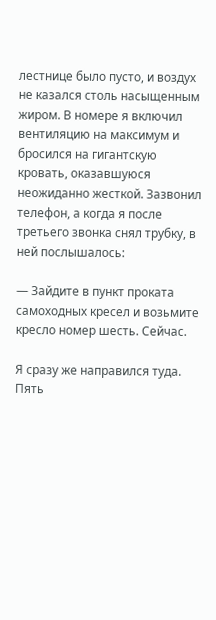лестнице было пусто, и воздух не казался столь насыщенным жиром. В номере я включил вентиляцию на максимум и бросился на гигантскую кровать, оказавшуюся неожиданно жесткой. Зазвонил телефон, а когда я после третьего звонка снял трубку, в ней послышалось:

— Зайдите в пункт проката самоходных кресел и возьмите кресло номер шесть. Сейчас.

Я сразу же направился туда. Пять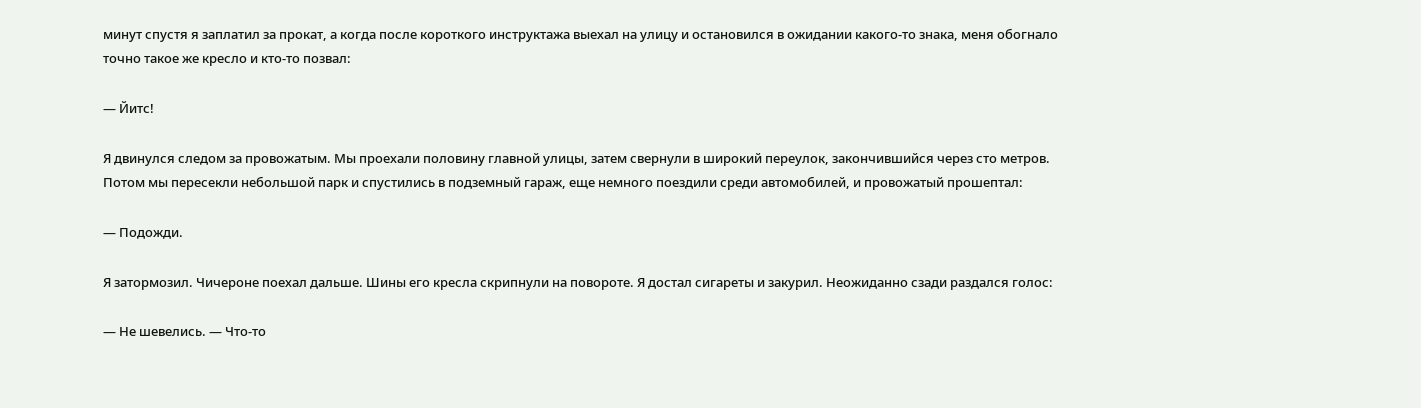минут спустя я заплатил за прокат, а когда после короткого инструктажа выехал на улицу и остановился в ожидании какого-то знака, меня обогнало точно такое же кресло и кто-то позвал:

— Йитс!

Я двинулся следом за провожатым. Мы проехали половину главной улицы, затем свернули в широкий переулок, закончившийся через сто метров. Потом мы пересекли небольшой парк и спустились в подземный гараж, еще немного поездили среди автомобилей, и провожатый прошептал:

— Подожди.

Я затормозил. Чичероне поехал дальше. Шины его кресла скрипнули на повороте. Я достал сигареты и закурил. Неожиданно сзади раздался голос:

— Не шевелись. — Что-то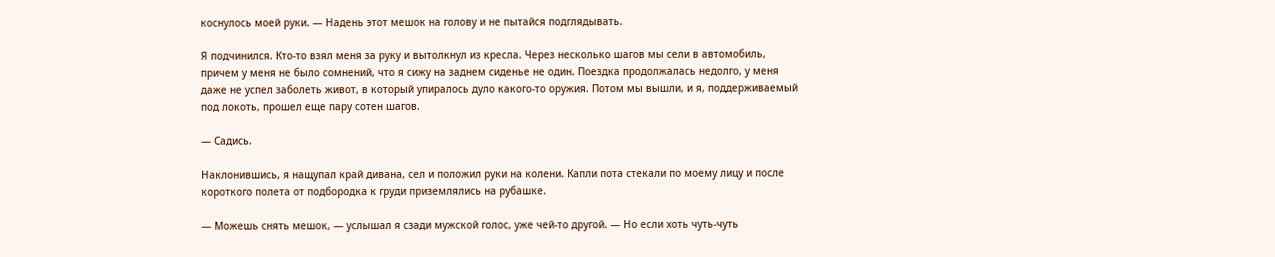коснулось моей руки. — Надень этот мешок на голову и не пытайся подглядывать.

Я подчинился. Кто-то взял меня за руку и вытолкнул из кресла. Через несколько шагов мы сели в автомобиль, причем у меня не было сомнений, что я сижу на заднем сиденье не один. Поездка продолжалась недолго, у меня даже не успел заболеть живот, в который упиралось дуло какого-то оружия. Потом мы вышли, и я, поддерживаемый под локоть, прошел еще пару сотен шагов.

— Садись.

Наклонившись, я нащупал край дивана, сел и положил руки на колени. Капли пота стекали по моему лицу и после короткого полета от подбородка к груди приземлялись на рубашке.

— Можешь снять мешок, — услышал я сзади мужской голос, уже чей-то другой. — Но если хоть чуть-чуть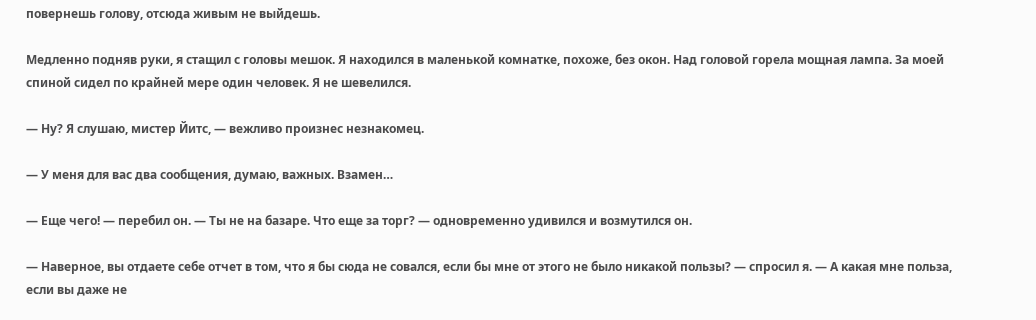повернешь голову, отсюда живым не выйдешь.

Медленно подняв руки, я стащил с головы мешок. Я находился в маленькой комнатке, похоже, без окон. Над головой горела мощная лампа. За моей спиной сидел по крайней мере один человек. Я не шевелился.

— Ну? Я слушаю, мистер Йитс, — вежливо произнес незнакомец.

— У меня для вас два сообщения, думаю, важных. Взамен…

— Еще чего! — перебил он. — Ты не на базаре. Что еще за торг? — одновременно удивился и возмутился он.

— Наверное, вы отдаете себе отчет в том, что я бы сюда не совался, если бы мне от этого не было никакой пользы? — спросил я. — А какая мне польза, если вы даже не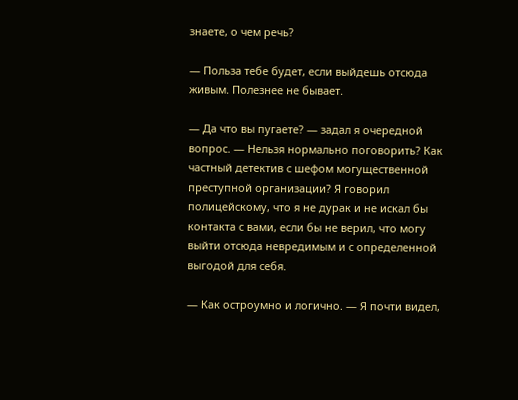знаете, о чем речь?

— Польза тебе будет, если выйдешь отсюда живым. Полезнее не бывает.

— Да что вы пугаете? — задал я очередной вопрос. — Нельзя нормально поговорить? Как частный детектив с шефом могущественной преступной организации? Я говорил полицейскому, что я не дурак и не искал бы контакта с вами, если бы не верил, что могу выйти отсюда невредимым и с определенной выгодой для себя.

— Как остроумно и логично. — Я почти видел,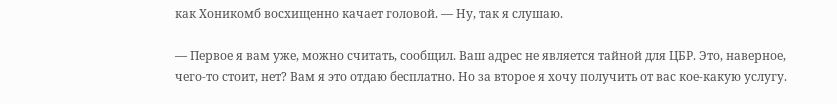как Хоникомб восхищенно качает головой. — Ну, так я слушаю.

— Первое я вам уже, можно считать, сообщил. Ваш адрес не является тайной для ЦБР. Это, наверное, чего-то стоит, нет? Вам я это отдаю бесплатно. Но за второе я хочу получить от вас кое-какую услугу.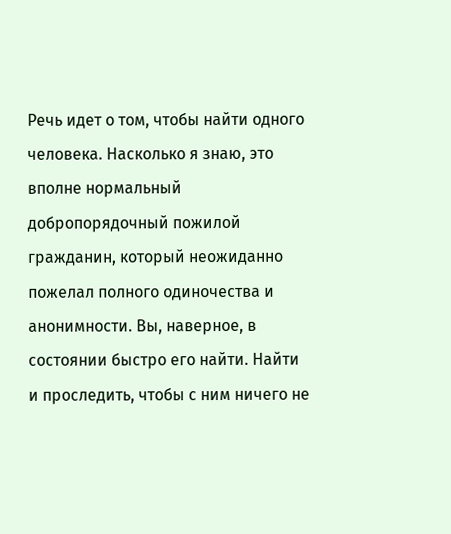Речь идет о том, чтобы найти одного человека. Насколько я знаю, это вполне нормальный добропорядочный пожилой гражданин, который неожиданно пожелал полного одиночества и анонимности. Вы, наверное, в состоянии быстро его найти. Найти и проследить, чтобы с ним ничего не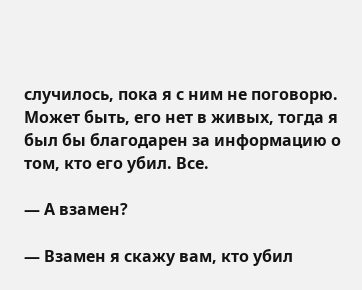случилось, пока я с ним не поговорю. Может быть, его нет в живых, тогда я был бы благодарен за информацию о том, кто его убил. Все.

— А взамен?

— Взамен я скажу вам, кто убил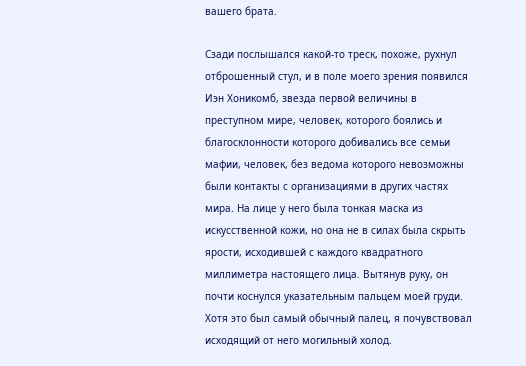вашего брата.

Сзади послышался какой-то треск, похоже, рухнул отброшенный стул, и в поле моего зрения появился Иэн Хоникомб, звезда первой величины в преступном мире, человек, которого боялись и благосклонности которого добивались все семьи мафии, человек, без ведома которого невозможны были контакты с организациями в других частях мира. На лице у него была тонкая маска из искусственной кожи, но она не в силах была скрыть ярости, исходившей с каждого квадратного миллиметра настоящего лица. Вытянув руку, он почти коснулся указательным пальцем моей груди. Хотя это был самый обычный палец, я почувствовал исходящий от него могильный холод.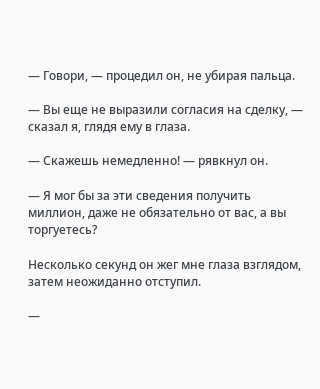— Говори, — процедил он, не убирая пальца.

— Вы еще не выразили согласия на сделку, — сказал я, глядя ему в глаза.

— Скажешь немедленно! — рявкнул он.

— Я мог бы за эти сведения получить миллион, даже не обязательно от вас, а вы торгуетесь?

Несколько секунд он жег мне глаза взглядом, затем неожиданно отступил.

—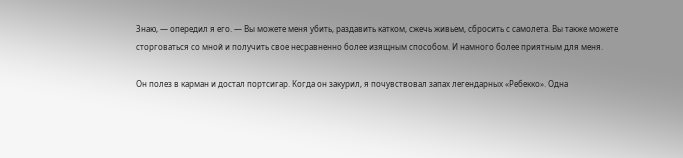Знаю, — опередил я его. — Вы можете меня убить, раздавить катком, сжечь живьем, сбросить с самолета. Вы также можете сторговаться со мной и получить свое несравненно более изящным способом. И намного более приятным для меня.

Он полез в карман и достал портсигар. Когда он закурил, я почувствовал запах легендарных «Ребекко». Одна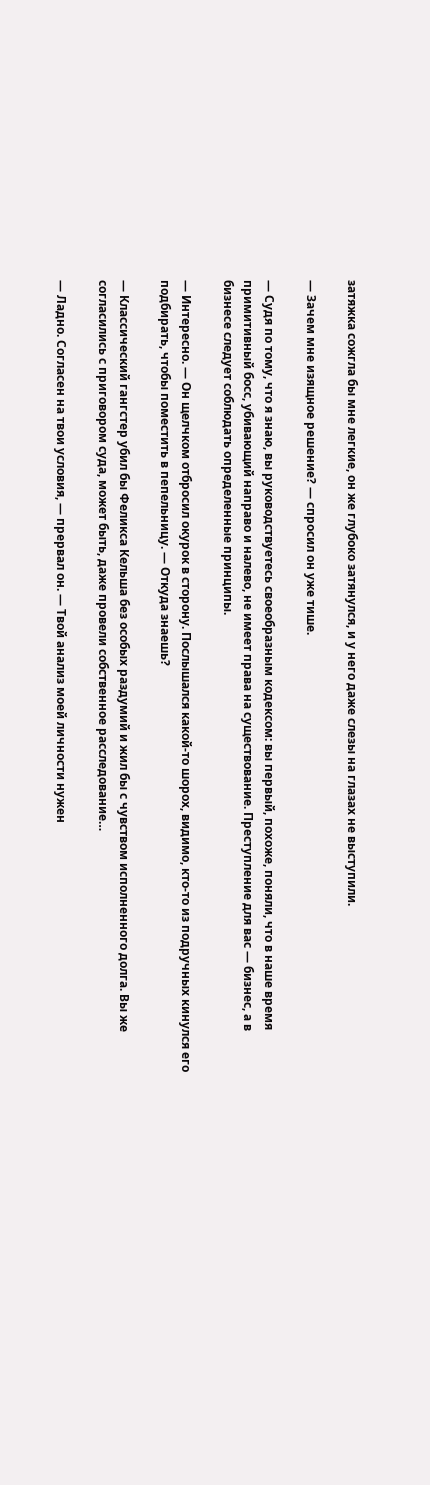затяжка сожгла бы мне легкие, он же глубоко затянулся, и у него даже слезы на глазах не выступили.

— Зачем мне изящное решение? — спросил он уже тише.

— Судя по тому, что я знаю, вы руководствуетесь своеобразным кодексом: вы первый, похоже, поняли, что в наше время примитивный босс, убивающий направо и налево, не имеет права на существование. Преступление для вас — бизнес, а в бизнесе следует соблюдать определенные принципы.

— Интересно. — Он щелчком отбросил окурок в сторону. Послышался какой-то шорох, видимо, кто-то из подручных кинулся его подбирать, чтобы поместить в пепельницу. — Откуда знаешь?

— Классический гангстер убил бы Феликса Кельша без особых раздумий и жил бы с чувством исполненного долга. Вы же согласились с приговором суда, может быть, даже провели собственное расследование…

— Ладно. Согласен на твои условия, — прервал он. — Твой анализ моей личности нужен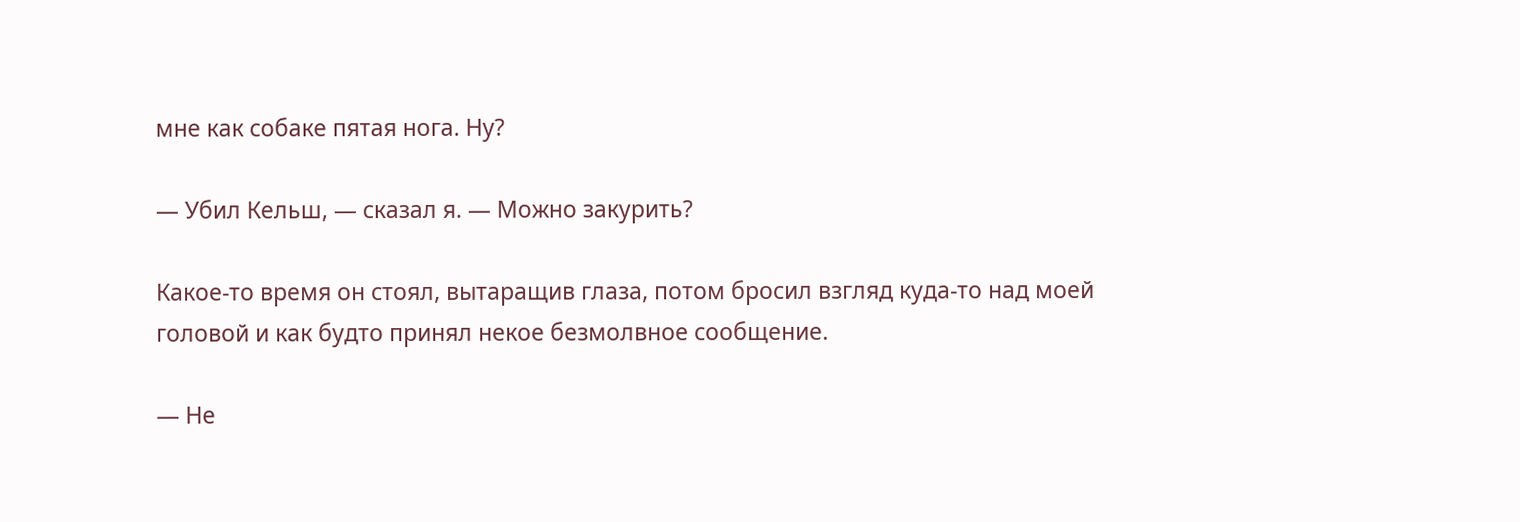мне как собаке пятая нога. Ну?

— Убил Кельш, — сказал я. — Можно закурить?

Какое-то время он стоял, вытаращив глаза, потом бросил взгляд куда-то над моей головой и как будто принял некое безмолвное сообщение.

— Не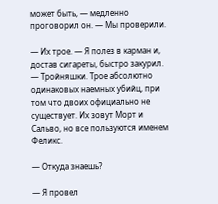может быть, — медленно проговорил он. — Мы проверили.

— Их трое. — Я полез в карман и, достав сигареты, быстро закурил. — Тройняшки. Трое абсолютно одинаковых наемных убийц, при том что двоих официально не существует. Их зовут Морт и Сальво, но все пользуются именем Феликс.

— Откуда знаешь?

— Я провел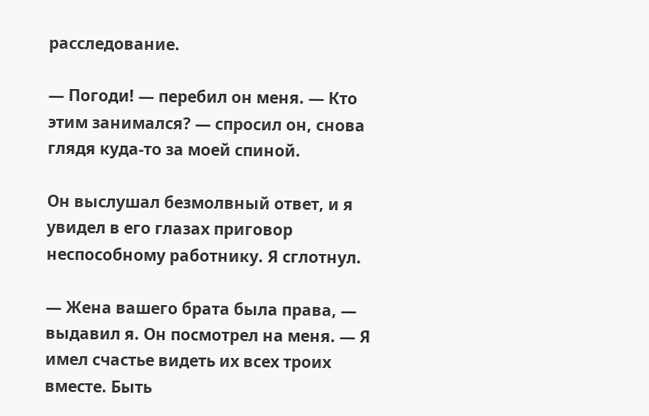расследование.

— Погоди! — перебил он меня. — Кто этим занимался? — спросил он, снова глядя куда-то за моей спиной.

Он выслушал безмолвный ответ, и я увидел в его глазах приговор неспособному работнику. Я сглотнул.

— Жена вашего брата была права, — выдавил я. Он посмотрел на меня. — Я имел счастье видеть их всех троих вместе. Быть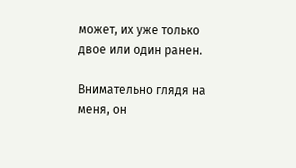может, их уже только двое или один ранен.

Внимательно глядя на меня, он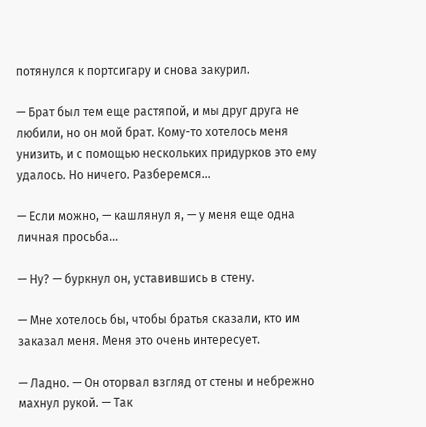потянулся к портсигару и снова закурил.

— Брат был тем еще растяпой, и мы друг друга не любили, но он мой брат. Кому-то хотелось меня унизить, и с помощью нескольких придурков это ему удалось. Но ничего. Разберемся…

— Если можно, — кашлянул я, — у меня еще одна личная просьба…

— Ну? — буркнул он, уставившись в стену.

— Мне хотелось бы, чтобы братья сказали, кто им заказал меня. Меня это очень интересует.

— Ладно. — Он оторвал взгляд от стены и небрежно махнул рукой. — Так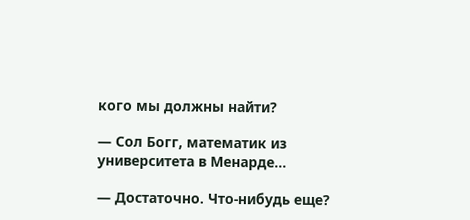кого мы должны найти?

— Сол Богг, математик из университета в Менарде…

— Достаточно. Что-нибудь еще?